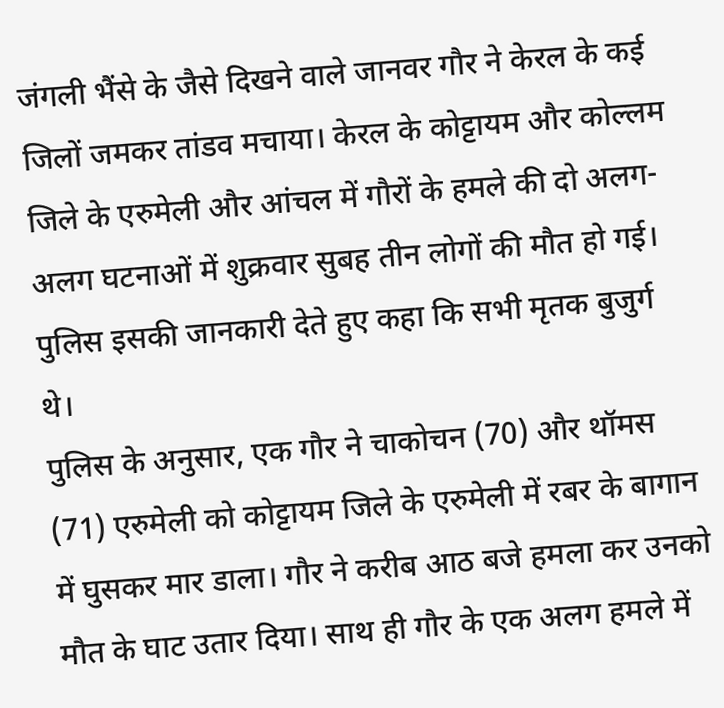जंगली भैंसे के जैसे दिखने वाले जानवर गौर ने केरल के कई जिलों जमकर तांडव मचाया। केरल के कोट्टायम और कोल्लम जिले के एरुमेली और आंचल में गौरों के हमले की दो अलग-अलग घटनाओं में शुक्रवार सुबह तीन लोगों की मौत हो गई। पुलिस इसकी जानकारी देते हुए कहा कि सभी मृतक बुजुर्ग थे।
पुलिस के अनुसार, एक गौर ने चाकोचन (70) और थॉमस (71) एरुमेली को कोट्टायम जिले के एरुमेली में रबर के बागान में घुसकर मार डाला। गौर ने करीब आठ बजे हमला कर उनको मौत के घाट उतार दिया। साथ ही गौर के एक अलग हमले में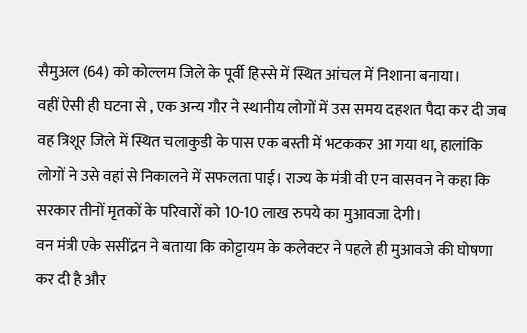सैमुअल (64) को कोल्लम जिले के पूर्वी हिस्से में स्थित आंचल में निशाना बनाया।
वहीं ऐसी ही घटना से , एक अन्य गौर ने स्थानीय लोगों में उस समय दहशत पैदा कर दी जब वह त्रिशूर जिले में स्थित चलाकुडी के पास एक बस्ती में भटककर आ गया था, हालांकि लोगों ने उसे वहां से निकालने में सफलता पाई। राज्य के मंत्री वी एन वासवन ने कहा कि सरकार तीनों मृतकों के परिवारों को 10-10 लाख रुपये का मुआवजा देगी।
वन मंत्री एके ससींद्रन ने बताया कि कोट्टायम के कलेक्टर ने पहले ही मुआवजे की घोषणा कर दी है और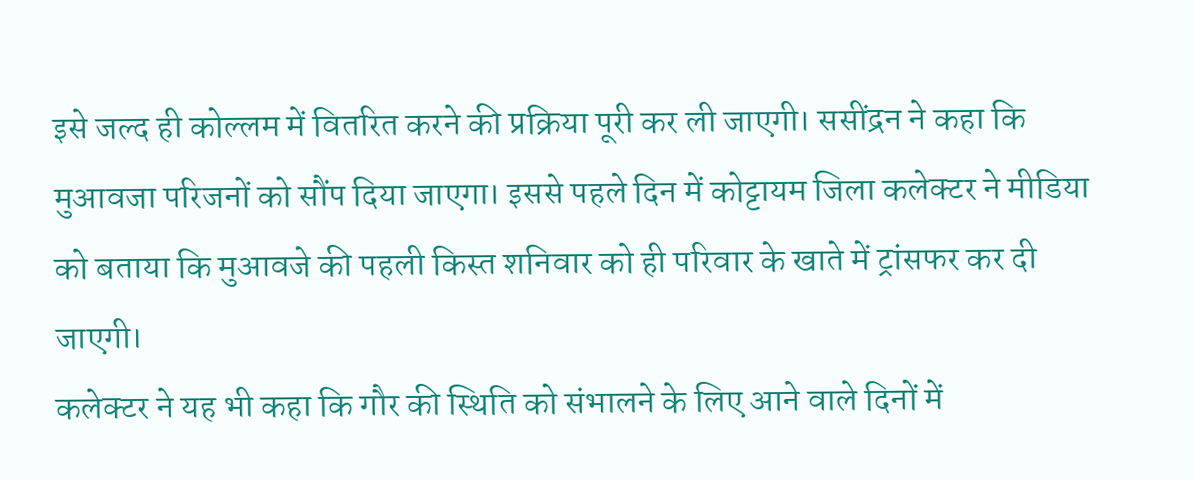इसे जल्द ही कोल्लम में वितरित करने की प्रक्रिया पूरी कर ली जाएगी। ससींद्रन ने कहा कि मुआवजा परिजनों को सौंप दिया जाएगा। इससे पहले दिन में कोट्टायम जिला कलेक्टर ने मीडिया को बताया कि मुआवजे की पहली किस्त शनिवार को ही परिवार के खाते में ट्रांसफर कर दी जाएगी।
कलेक्टर ने यह भी कहा कि गौर की स्थिति को संभालने के लिए आने वाले दिनों में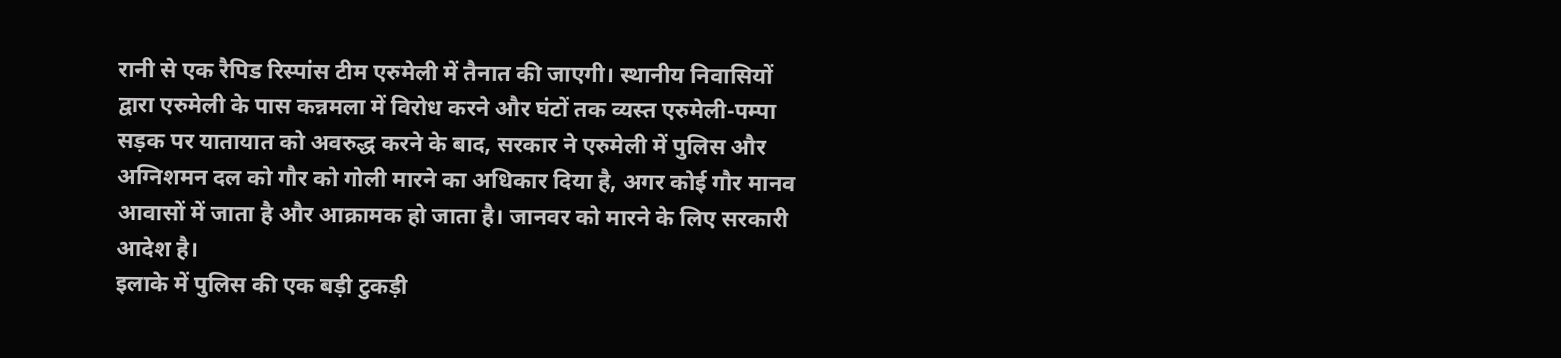रानी से एक रैपिड रिस्पांस टीम एरुमेली में तैनात की जाएगी। स्थानीय निवासियों द्वारा एरुमेली के पास कन्नमला में विरोध करने और घंटों तक व्यस्त एरुमेली-पम्पा सड़क पर यातायात को अवरुद्ध करने के बाद, सरकार ने एरुमेली में पुलिस और अग्निशमन दल को गौर को गोली मारने का अधिकार दिया है, अगर कोई गौर मानव आवासों में जाता है और आक्रामक हो जाता है। जानवर को मारने के लिए सरकारी आदेश है।
इलाके में पुलिस की एक बड़ी टुकड़ी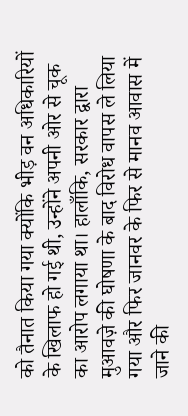को तैनात किया गया क्योंकि भीड़ वन अधिकारियों के खिलाफ हो गई थी, उन्होंने अपनी ओर से चूक का आरोप लगाया था। हालाँकि, सरकार द्वारा मुआवज़े की घोषणा के बाद विरोध वापस ले लिया गया और फिर जानवर के फिर से मानव आवास में जाने की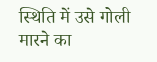स्थिति में उसे गोली मारने का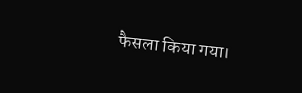फैसला किया गया।